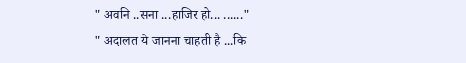" अवनि ..सना ...हाजिर हो... ......"
" अदालत ये जानना चाहती है ...कि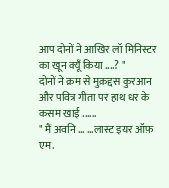आप दोनों ने आखिर लॉ मिनिस्टर का खून क्यूँ किया ....? "
दोनों ने क्रम से मुक़द्दस कुरआन और पवित्र गीता पर हाथ धर के कसम खाई ......
" मैं अवनि ... ...लास्ट इयर ऑफ़ एम.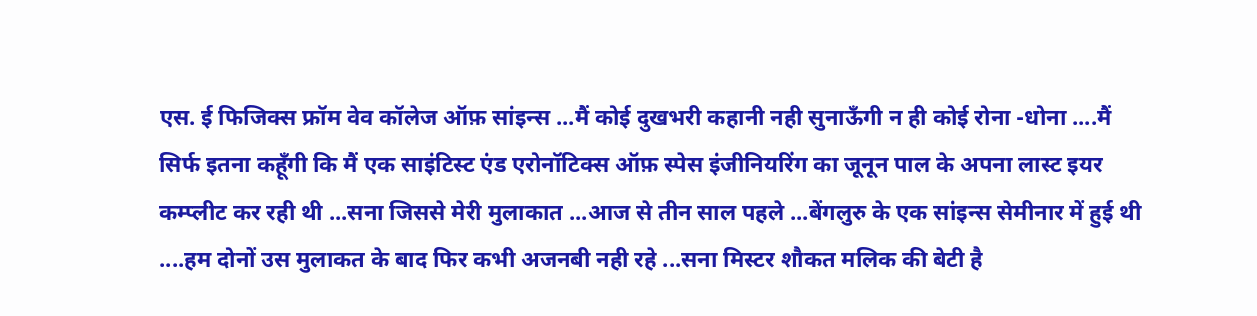एस. ई फिजिक्स फ्रॉम वेव कॉलेज ऑफ़ सांइन्स ...मैं कोई दुखभरी कहानी नही सुनाऊँगी न ही कोई रोना -धोना ....मैं सिर्फ इतना कहूँगी कि मैं एक साइंटिस्ट एंड एरोनॉटिक्स ऑफ़ स्पेस इंजीनियरिंग का जूनून पाल के अपना लास्ट इयर कम्प्लीट कर रही थी ...सना जिससे मेरी मुलाकात ...आज से तीन साल पहले ...बेंगलुरु के एक सांइन्स सेमीनार में हुई थी ....हम दोनों उस मुलाकत के बाद फिर कभी अजनबी नही रहे ...सना मिस्टर शौकत मलिक की बेटी है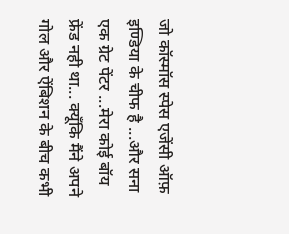जो कॉस्मॉस स्पेस एजेंसी ऑफ़ इण्डिया के चीफ है ...और सना एक ग्रेट पेंटर ...मेरा कोई बॉय फ्रेंड नही था... क्यूँकि मैंने अपने गोल और ऐंबिशन के बीच कभी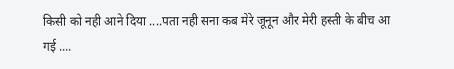किसी को नही आने दिया ....पता नही सना कब मेरे जूनून और मेरी हस्ती के बीच आ गई ....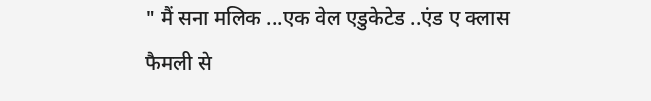" मैं सना मलिक ...एक वेल एडुकेटेड ..एंड ए क्लास फैमली से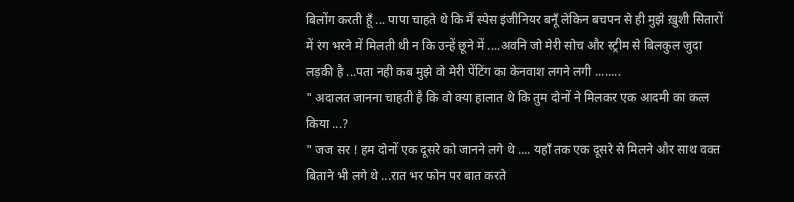बिलोंग करती हूँ ... पापा चाहते थे कि मैं स्पेस इंजीनियर बनूँ लेकिन बचपन से ही मुझे ख़ुशी सितारों में रंग भरने में मिलती थी न कि उन्हें छूने में ....अवनि जो मेरी सोच और स्ट्रीम से बिलकुल जुदा लड़की है ...पता नही कब मुझे वो मेरी पेंटिंग का केनवाश लगने लगी ........
" अदालत जानना चाहती है कि वो क्या हालात थे कि तुम दोनों ने मिलकर एक आदमी का कत्ल किया ...?
" जज सर ! हम दोनों एक दूसरे को जानने लगे थे .... यहाँ तक एक दूसरे से मिलने और साथ वक्त बिताने भी लगे थे ...रात भर फोन पर बात करते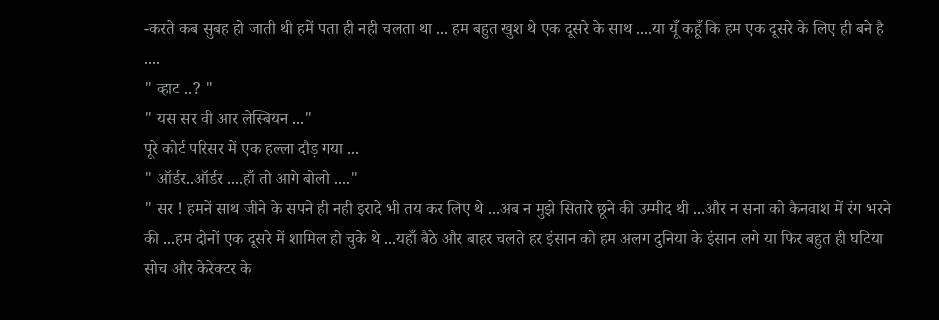-करते कब सुबह हो जाती थी हमें पता ही नही चलता था ... हम बहुत खुश थे एक दूसरे के साथ ....या यूँ कहूँ कि हम एक दूसरे के लिए ही बने है ....
" व्हाट ..? "
" यस सर वी आर लेस्बियन ..."
पूरे कोर्ट परिसर में एक हल्ला दौड़ गया ...
" ऑर्डर..ऑर्डर ....हाँ तो आगे बोलो ...."
" सर ! हमनें साथ जीने के सपने ही नही इरादे भी तय कर लिए थे ...अब न मुझे सितारे छूने की उम्मीद थी ...और न सना को कैनवाश में रंग भरने की ...हम दोनों एक दूसरे में शामिल हो चुके थे ...यहाँ बैठे और बाहर चलते हर इंसान को हम अलग दुनिया के इंसान लगे या फिर बहुत ही घटिया सोच और केरेक्टर के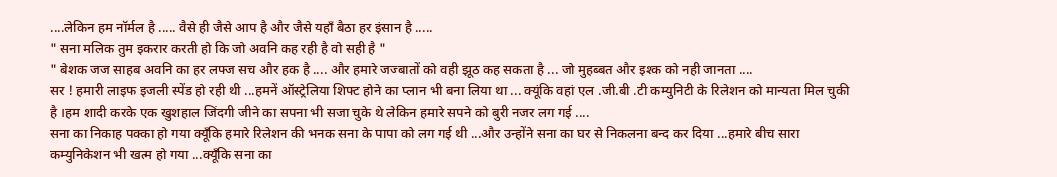....लेकिन हम नॉर्मल है ..... वैसे ही जैसे आप है और जैसे यहाँ बैठा हर इंसान है .....
" सना मलिक तुम इकरार करती हो कि जो अवनि कह रही है वो सही है "
" बेशक जज साहब अवनि का हर लफ्ज सच और हक है .... और हमारे जज्बातों को वही झूठ कह सकता है ... जो मुहब्बत और इश्क को नही जानता ....
सर ! हमारी लाइफ इजली स्पेंड हो रही थी ...हमनें ऑस्ट्रेलिया शिफ्ट होने का प्लान भी बना लिया था ... क्यूंकि वहां एल .जी.बी .टी कम्युनिटी के रिलेशन को मान्यता मिल चुकी है ।हम शादी करके एक खुशहाल जिंदगी जीने का सपना भी सजा चुके थे लेकिन हमारे सपने को बुरी नजर लग गई ....
सना का निकाह पक्का हो गया क्यूँकि हमारे रिलेशन की भनक सना के पापा को लग गई थी ...और उन्होंने सना का घर से निकलना बन्द कर दिया ...हमारे बीच सारा कम्युनिकेशन भी खत्म हो गया ...क्यूँकि सना का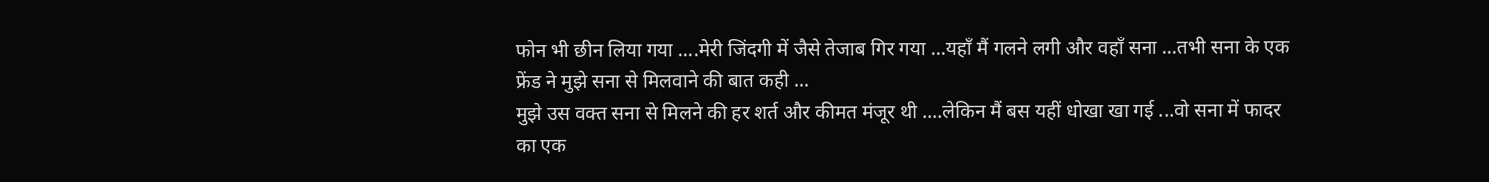फोन भी छीन लिया गया ....मेरी जिंदगी में जैसे तेजाब गिर गया ...यहाँ मैं गलने लगी और वहाँ सना ...तभी सना के एक फ्रेंड ने मुझे सना से मिलवाने की बात कही ...
मुझे उस वक्त सना से मिलने की हर शर्त और कीमत मंजूर थी ....लेकिन मैं बस यहीं धोखा खा गई ...वो सना में फादर का एक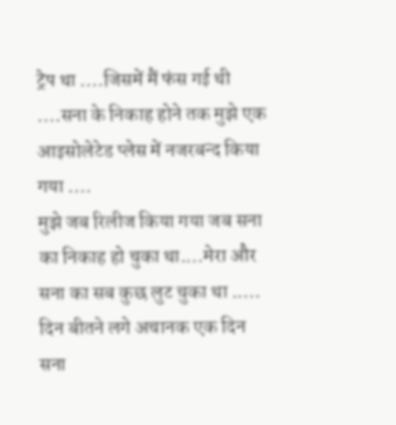ट्रेप था ....जिसमें मैं फंस गई थी ....सना के निकाह होने तक मुझे एक आइसोलेटेड प्लेस में नजरबन्द किया गया ....
मुझे जब रिलीज किया गया जब सना का निकाह हो चुका था....मेरा और सना का सब कुछ लुट चुका था .....
दिन बीतने लगे अचानक एक दिन सना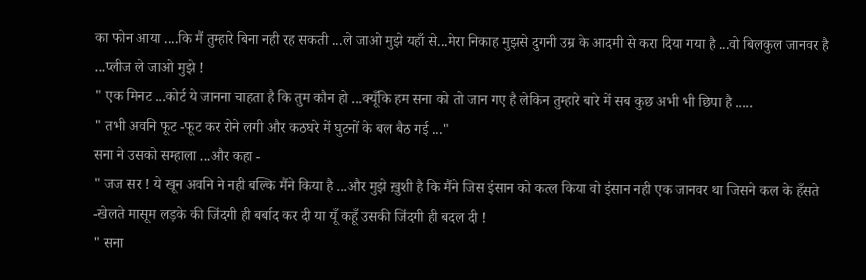का फोन आया ....कि मैं तुम्हारे बिना नही रह सकती ...ले जाओ मुझे यहाँ से...मेरा निकाह मुझसे दुगनी उम्र के आदमी से करा दिया गया है ...वो बिलकुल जानवर है ...प्लीज ले जाओ मुझे !
" एक मिनट ...कोर्ट ये जानना चाहता है कि तुम कौन हो ...क्यूँकि हम सना को तो जान गए है लेकिन तुम्हारे बारे में सब कुछ अभी भी छिपा है .....
" तभी अवनि फूट -फूट कर रोने लगी और कठघरे में घुटनों के बल बैठ गई ..."
सना ने उसको सम्हाला ...और कहा -
" जज सर ! ये खून अवनि ने नही बल्कि मैंने किया है ...और मुझे ख़ुशी है कि मैंने जिस इंसान को कत्ल किया वो इंसान नही एक जानवर था जिसने कल के हँसते -खेलते मासूम लड़के की जिंदगी ही बर्बाद कर दी या यूँ कहूँ उसकी जिंदगी ही बदल दी !
" सना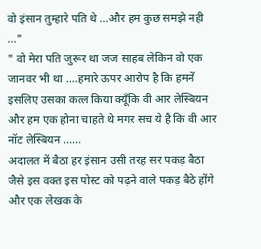वो इंसान तुम्हारे पति थे ...और हम कुछ समझे नही ..."
" वो मेरा पति जुरूर था जज साहब लेकिन वो एक जानवर भी था ....हमारे ऊपर आरोप है कि हमनें इसलिए उसका कत्ल किया क्यूँकि वी आर लेस्बियन और हम एक होना चाहते थे मगर सच ये है कि वी आर नॉट लेस्बियन ......
अदालत में बैठा हर इंसान उसी तरह सर पकड़ बैठा जैसे इस वक्त इस पोस्ट को पढ़ने वाले पकड़ बैठे होंगे और एक लेखक के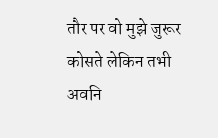तौर पर वो मुझे जुरूर कोसते लेकिन तभी अवनि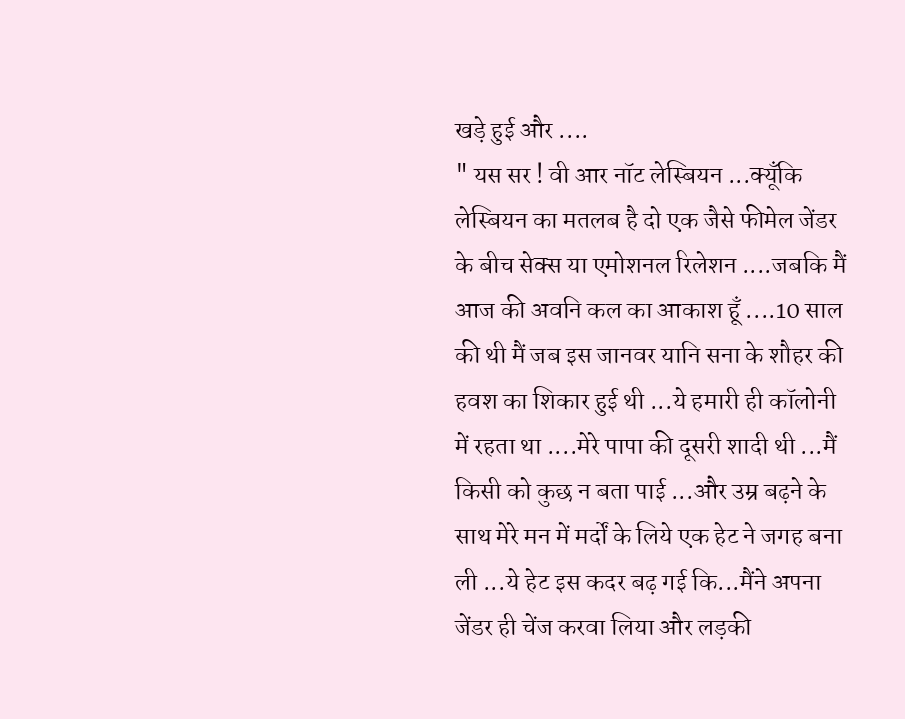खड़े हुई और ....
" यस सर ! वी आर नॉट लेस्बियन ...क्यूँकि लेस्बियन का मतलब है दो एक जैसे फीमेल जेंडर के बीच सेक्स या एमोशनल रिलेशन ....जबकि मैं आज की अवनि कल का आकाश हूँ ....10 साल की थी मैं जब इस जानवर यानि सना के शौहर की हवश का शिकार हुई थी ...ये हमारी ही कॉलोनी में रहता था ....मेरे पापा की दूसरी शादी थी ...मैं किसी को कुछ न बता पाई ...और उम्र बढ़ने के साथ मेरे मन में मर्दों के लिये एक हेट ने जगह बना ली ...ये हेट इस कदर बढ़ गई कि...मैंने अपना जेंडर ही चेंज करवा लिया और लड़की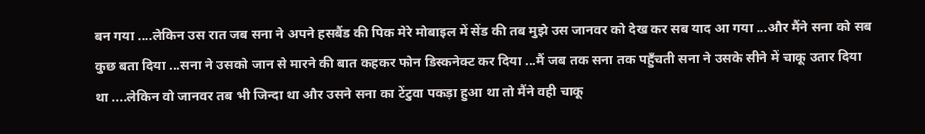बन गया ....लेकिन उस रात जब सना ने अपने हसबैंड की पिक मेरे मोबाइल में सेंड की तब मुझे उस जानवर को देख कर सब याद आ गया ...और मैंने सना को सब कुछ बता दिया ...सना ने उसको जान से मारने की बात कहकर फोन डिस्कनेक्ट कर दिया ...मैं जब तक सना तक पहुँचती सना ने उसके सीने में चाकू उतार दिया था ....लेकिन वो जानवर तब भी जिन्दा था और उसने सना का टेंटुवा पकड़ा हुआ था तो मैंने वही चाकू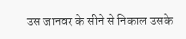उस जानवर के सीने से निकाल उसके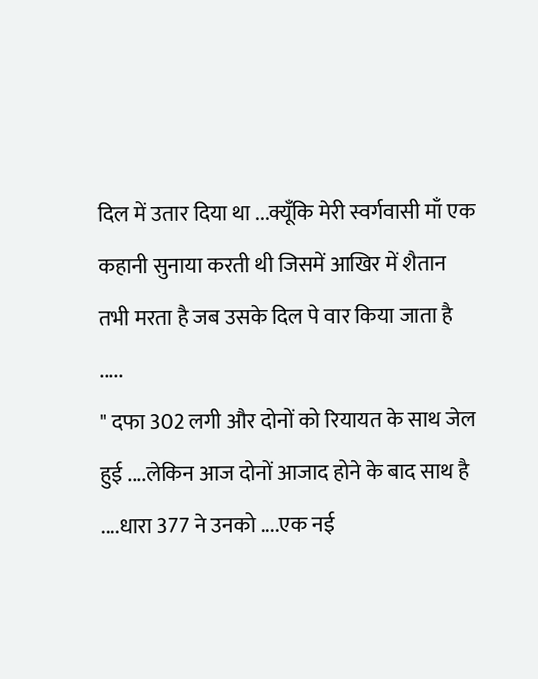दिल में उतार दिया था ...क्यूँकि मेरी स्वर्गवासी माँ एक कहानी सुनाया करती थी जिसमें आखिर में शैतान तभी मरता है जब उसके दिल पे वार किया जाता है .....
" दफा 302 लगी और दोनों को रियायत के साथ जेल हुई ....लेकिन आज दोनों आजाद होने के बाद साथ है ....धारा 377 ने उनको ....एक नई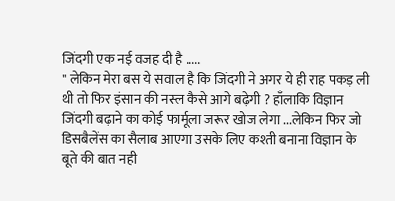जिंदगी एक नई वजह दी है .....
" लेकिन मेरा बस ये सवाल है कि जिंदगी ने अगर ये ही राह पकड़ ली थी तो फिर इंसान की नस्ल कैसे आगे बढ़ेगी ? हाँलाकि विज्ञान जिंदगी बढ़ाने का कोई फार्मूला जरूर खोज लेगा ...लेकिन फिर जो डिसबैलेंस का सैलाब आएगा उसके लिए कश्ती बनाना विज्ञान के बूते की बात नही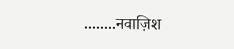........नवाज़िश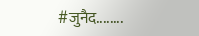#जुनैद........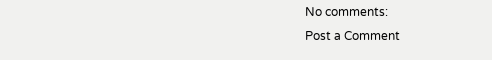No comments:
Post a Comment